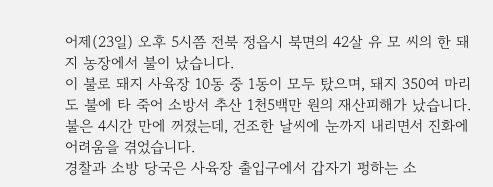어제(23일) 오후 5시쯤 전북 정읍시 북면의 42살 유 모 씨의 한 돼지 농장에서 불이 났습니다.
이 불로 돼지 사육장 10동 중 1동이 모두 탔으며, 돼지 350여 마리도 불에 타 죽어 소방서 추산 1천5백만 원의 재산피해가 났습니다.
불은 4시간 만에 꺼졌는데, 건조한 날씨에 눈까지 내리면서 진화에 어려움을 겪었습니다.
경찰과 소방 당국은 사육장 출입구에서 갑자기 펑하는 소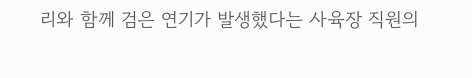리와 함께 검은 연기가 발생했다는 사육장 직원의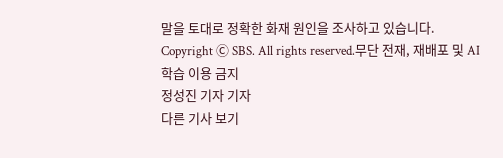말을 토대로 정확한 화재 원인을 조사하고 있습니다.
Copyright Ⓒ SBS. All rights reserved.무단 전재, 재배포 및 AI학습 이용 금지
정성진 기자 기자
다른 기사 보기